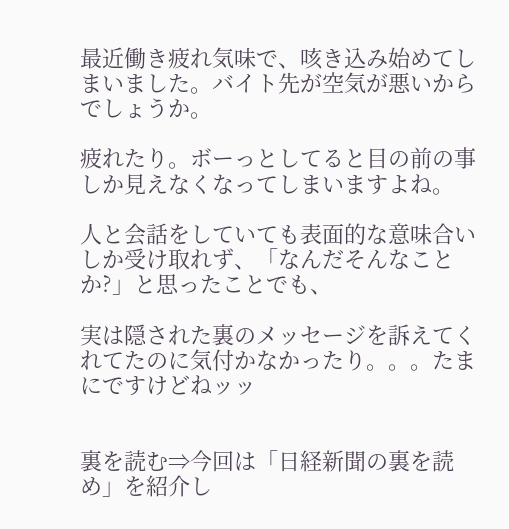最近働き疲れ気味で、咳き込み始めてしまいました。バイト先が空気が悪いからでしょうか。

疲れたり。ボーっとしてると目の前の事しか見えなくなってしまいますよね。

人と会話をしていても表面的な意味合いしか受け取れず、「なんだそんなことか?」と思ったことでも、

実は隠された裏のメッセージを訴えてくれてたのに気付かなかったり。。。たまにですけどねッッ


裏を読む⇒今回は「日経新聞の裏を読め」を紹介し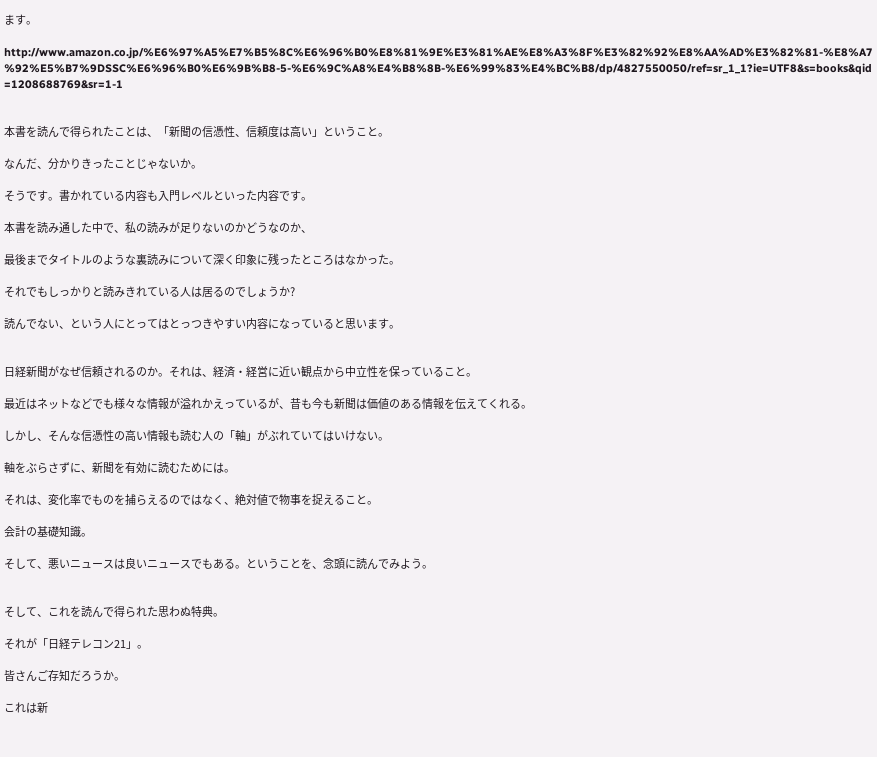ます。

http://www.amazon.co.jp/%E6%97%A5%E7%B5%8C%E6%96%B0%E8%81%9E%E3%81%AE%E8%A3%8F%E3%82%92%E8%AA%AD%E3%82%81-%E8%A7%92%E5%B7%9DSSC%E6%96%B0%E6%9B%B8-5-%E6%9C%A8%E4%B8%8B-%E6%99%83%E4%BC%B8/dp/4827550050/ref=sr_1_1?ie=UTF8&s=books&qid=1208688769&sr=1-1


本書を読んで得られたことは、「新聞の信憑性、信頼度は高い」ということ。

なんだ、分かりきったことじゃないか。

そうです。書かれている内容も入門レベルといった内容です。

本書を読み通した中で、私の読みが足りないのかどうなのか、

最後までタイトルのような裏読みについて深く印象に残ったところはなかった。

それでもしっかりと読みきれている人は居るのでしょうか?

読んでない、という人にとってはとっつきやすい内容になっていると思います。


日経新聞がなぜ信頼されるのか。それは、経済・経営に近い観点から中立性を保っていること。

最近はネットなどでも様々な情報が溢れかえっているが、昔も今も新聞は価値のある情報を伝えてくれる。

しかし、そんな信憑性の高い情報も読む人の「軸」がぶれていてはいけない。

軸をぶらさずに、新聞を有効に読むためには。

それは、変化率でものを捕らえるのではなく、絶対値で物事を捉えること。

会計の基礎知識。

そして、悪いニュースは良いニュースでもある。ということを、念頭に読んでみよう。


そして、これを読んで得られた思わぬ特典。

それが「日経テレコン21」。

皆さんご存知だろうか。

これは新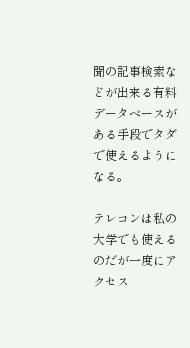聞の記事検索などが出来る有料データベースがある手段でタダで使えるようになる。

テレコンは私の大学でも使えるのだが一度にアクセス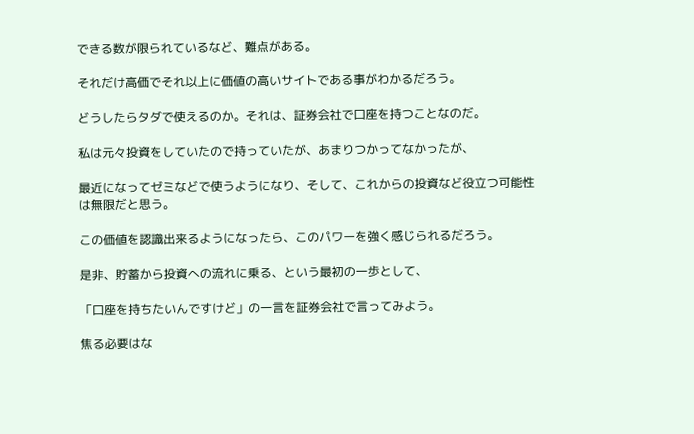できる数が限られているなど、難点がある。

それだけ高価でそれ以上に価値の高いサイトである事がわかるだろう。

どうしたらタダで使えるのか。それは、証券会社で口座を持つことなのだ。

私は元々投資をしていたので持っていたが、あまりつかってなかったが、

最近になってゼミなどで使うようになり、そして、これからの投資など役立つ可能性は無限だと思う。

この価値を認識出来るようになったら、このパワーを強く感じられるだろう。

是非、貯蓄から投資への流れに乗る、という最初の一歩として、

「口座を持ちたいんですけど」の一言を証券会社で言ってみよう。

焦る必要はな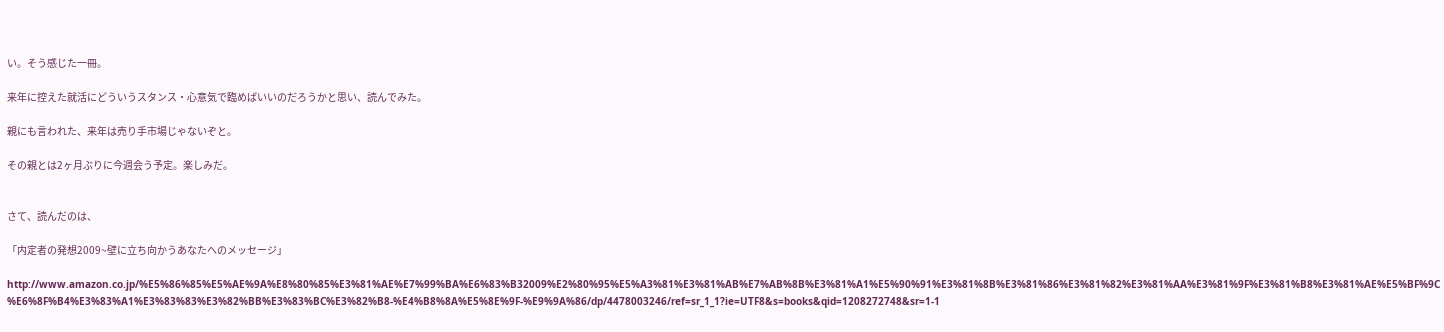い。そう感じた一冊。

来年に控えた就活にどういうスタンス・心意気で臨めばいいのだろうかと思い、読んでみた。

親にも言われた、来年は売り手市場じゃないぞと。

その親とは2ヶ月ぶりに今週会う予定。楽しみだ。


さて、読んだのは、

「内定者の発想2009~壁に立ち向かうあなたへのメッセージ」

http://www.amazon.co.jp/%E5%86%85%E5%AE%9A%E8%80%85%E3%81%AE%E7%99%BA%E6%83%B32009%E2%80%95%E5%A3%81%E3%81%AB%E7%AB%8B%E3%81%A1%E5%90%91%E3%81%8B%E3%81%86%E3%81%82%E3%81%AA%E3%81%9F%E3%81%B8%E3%81%AE%E5%BF%9C%E6%8F%B4%E3%83%A1%E3%83%83%E3%82%BB%E3%83%BC%E3%82%B8-%E4%B8%8A%E5%8E%9F-%E9%9A%86/dp/4478003246/ref=sr_1_1?ie=UTF8&s=books&qid=1208272748&sr=1-1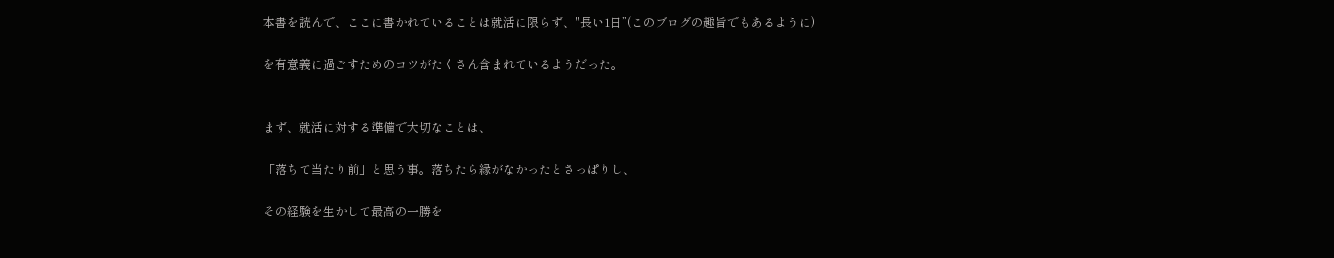本書を読んで、ここに書かれていることは就活に限らず、"長い1日”(このブログの趣旨でもあるように)

を有意義に過ごすためのコツがたくさん含まれているようだった。


まず、就活に対する準備で大切なことは、

「落ちて当たり前」と思う事。落ちたら縁がなかったとさっぱりし、

その経験を生かして最高の一勝を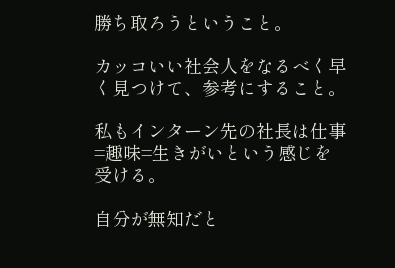勝ち取ろうということ。

カッコいい社会人をなるべく早く見つけて、参考にすること。

私もインターン先の社長は仕事=趣味=生きがいという感じを受ける。

自分が無知だと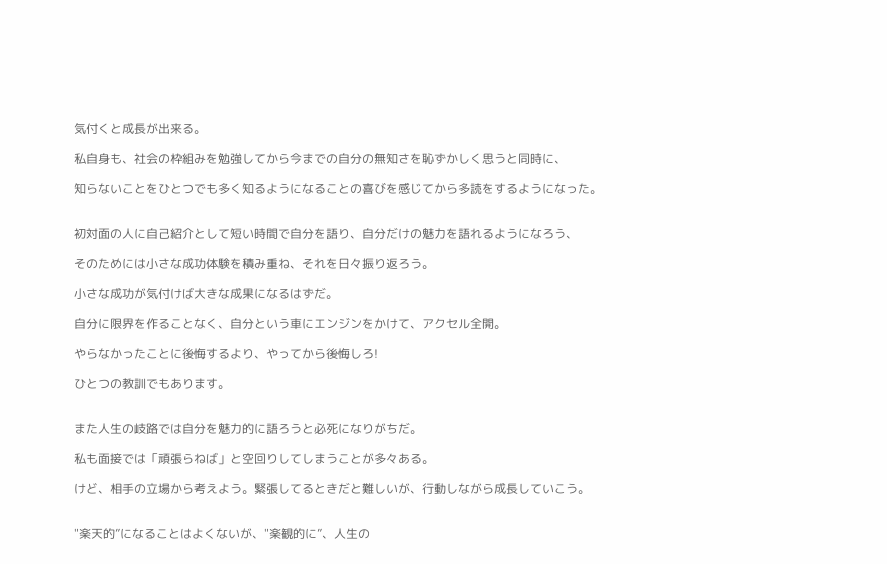気付くと成長が出来る。

私自身も、社会の枠組みを勉強してから今までの自分の無知さを恥ずかしく思うと同時に、

知らないことをひとつでも多く知るようになることの喜びを感じてから多読をするようになった。


初対面の人に自己紹介として短い時間で自分を語り、自分だけの魅力を語れるようになろう、

そのためには小さな成功体験を積み重ね、それを日々振り返ろう。

小さな成功が気付けば大きな成果になるはずだ。

自分に限界を作ることなく、自分という車にエンジンをかけて、アクセル全開。

やらなかったことに後悔するより、やってから後悔しろ!

ひとつの教訓でもあります。


また人生の岐路では自分を魅力的に語ろうと必死になりがちだ。

私も面接では「頑張らねば」と空回りしてしまうことが多々ある。

けど、相手の立場から考えよう。緊張してるときだと難しいが、行動しながら成長していこう。


"楽天的”になることはよくないが、"楽観的に”、人生の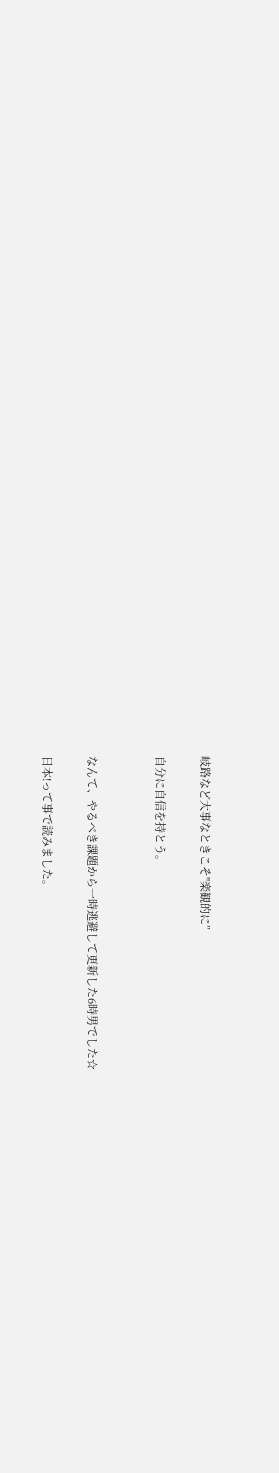岐路など大事なときこそ"楽観的に”

自分に自信を持とう。


なんて、やるべき課題から一時逃避して更新した6時男でした☆

日本!って事で読みました。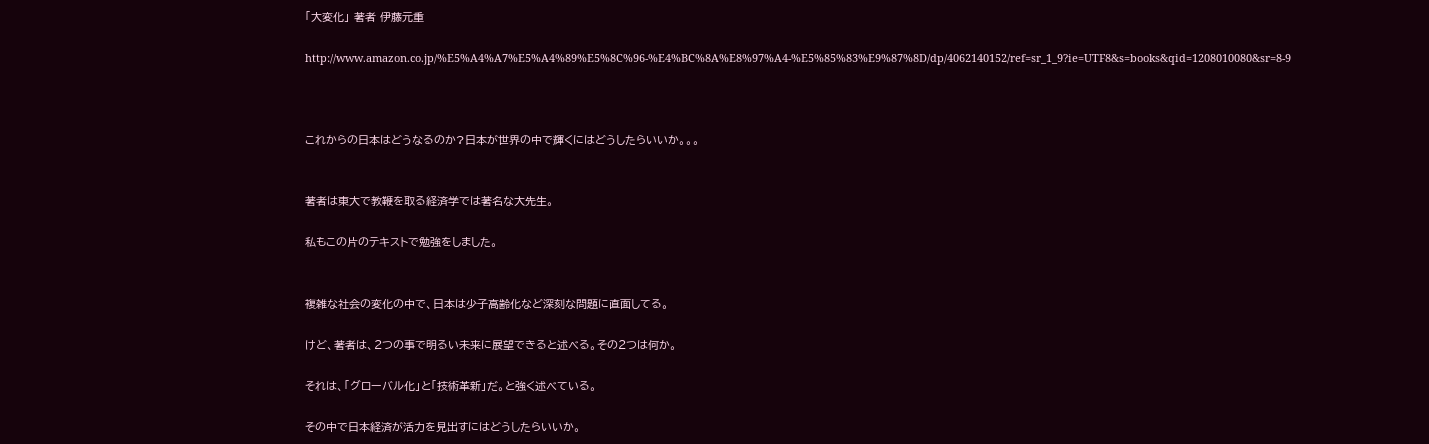「大変化」 著者 伊藤元重

http://www.amazon.co.jp/%E5%A4%A7%E5%A4%89%E5%8C%96-%E4%BC%8A%E8%97%A4-%E5%85%83%E9%87%8D/dp/4062140152/ref=sr_1_9?ie=UTF8&s=books&qid=1208010080&sr=8-9



これからの日本はどうなるのか?日本が世界の中で輝くにはどうしたらいいか。。。


著者は東大で教鞭を取る経済学では著名な大先生。

私もこの片のテキストで勉強をしました。


複雑な社会の変化の中で、日本は少子高齢化など深刻な問題に直面してる。

けど、著者は、2つの事で明るい未来に展望できると述べる。その2つは何か。

それは、「グローバル化」と「技術革新」だ。と強く述べている。

その中で日本経済が活力を見出すにはどうしたらいいか。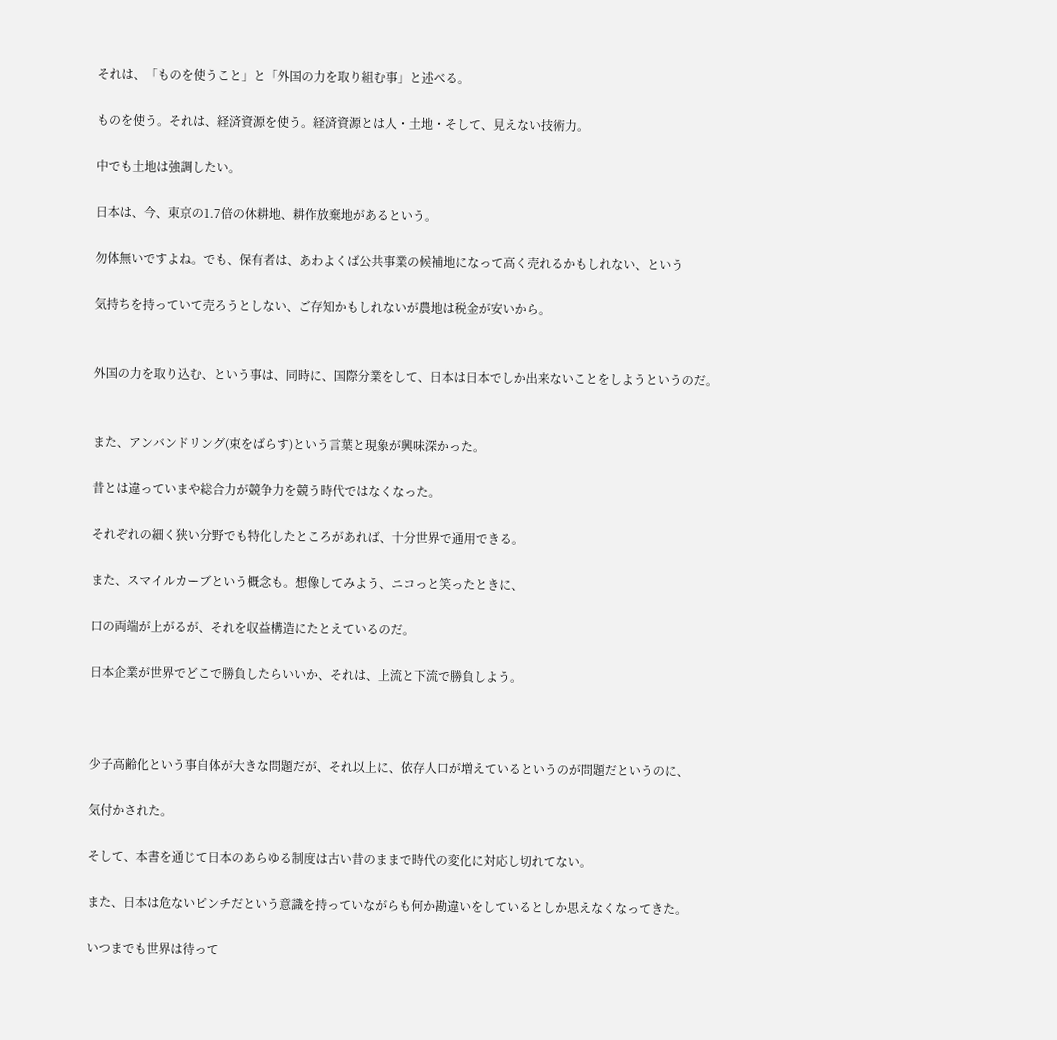それは、「ものを使うこと」と「外国の力を取り組む事」と述べる。

ものを使う。それは、経済資源を使う。経済資源とは人・土地・そして、見えない技術力。

中でも土地は強調したい。

日本は、今、東京の1.7倍の休耕地、耕作放棄地があるという。

勿体無いですよね。でも、保有者は、あわよくば公共事業の候補地になって高く売れるかもしれない、という

気持ちを持っていて売ろうとしない、ご存知かもしれないが農地は税金が安いから。


外国の力を取り込む、という事は、同時に、国際分業をして、日本は日本でしか出来ないことをしようというのだ。


また、アンバンドリング(束をばらす)という言葉と現象が興味深かった。

昔とは違っていまや総合力が競争力を競う時代ではなくなった。

それぞれの細く狭い分野でも特化したところがあれば、十分世界で通用できる。

また、スマイルカーブという概念も。想像してみよう、ニコっと笑ったときに、

口の両端が上がるが、それを収益構造にたとえているのだ。

日本企業が世界でどこで勝負したらいいか、それは、上流と下流で勝負しよう。



少子高齢化という事自体が大きな問題だが、それ以上に、依存人口が増えているというのが問題だというのに、

気付かされた。

そして、本書を通じて日本のあらゆる制度は古い昔のままで時代の変化に対応し切れてない。

また、日本は危ないピンチだという意識を持っていながらも何か勘違いをしているとしか思えなくなってきた。

いつまでも世界は待って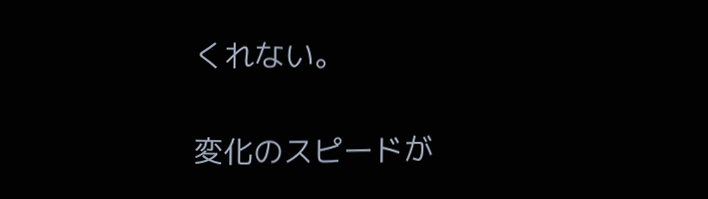くれない。

変化のスピードが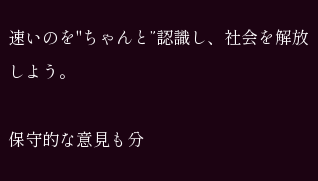速いのを"ちゃんと”認識し、社会を解放しよう。

保守的な意見も分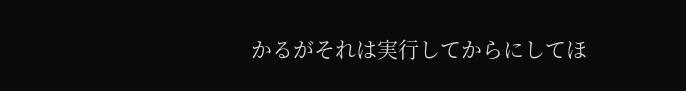かるがそれは実行してからにしてほ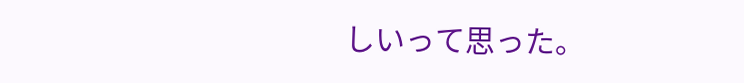しいって思った。